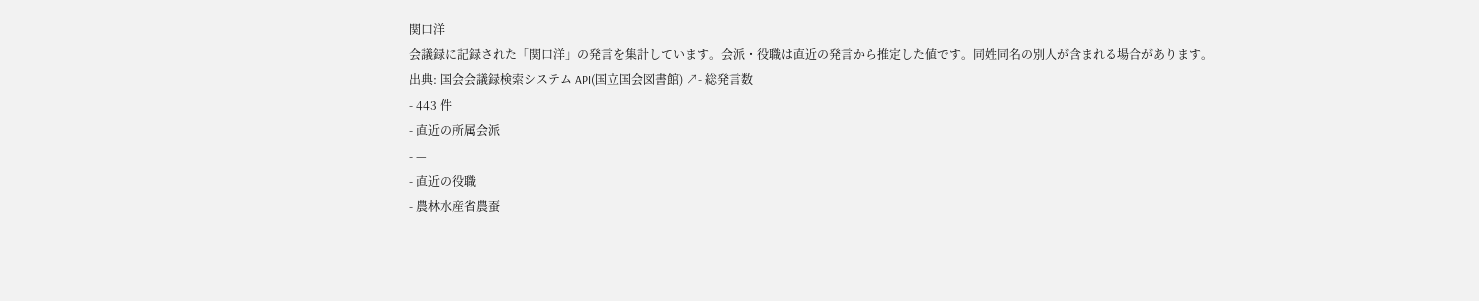関口洋
会議録に記録された「関口洋」の発言を集計しています。会派・役職は直近の発言から推定した値です。同姓同名の別人が含まれる場合があります。
出典: 国会会議録検索システム API(国立国会図書館) ↗- 総発言数
- 443 件
- 直近の所属会派
- —
- 直近の役職
- 農林水産省農蚕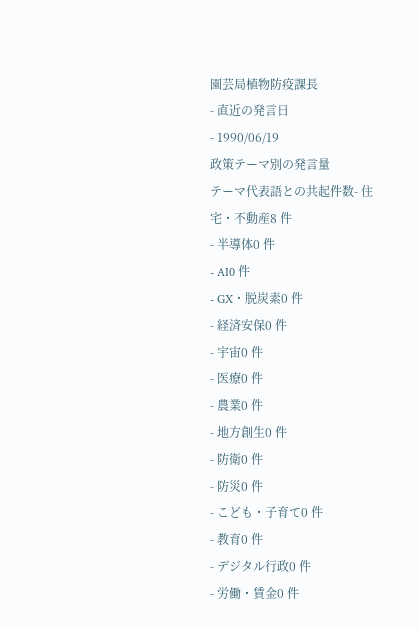園芸局植物防疫課長
- 直近の発言日
- 1990/06/19
政策テーマ別の発言量
テーマ代表語との共起件数- 住宅・不動産8 件
- 半導体0 件
- AI0 件
- GX・脱炭素0 件
- 経済安保0 件
- 宇宙0 件
- 医療0 件
- 農業0 件
- 地方創生0 件
- 防衛0 件
- 防災0 件
- こども・子育て0 件
- 教育0 件
- デジタル行政0 件
- 労働・賃金0 件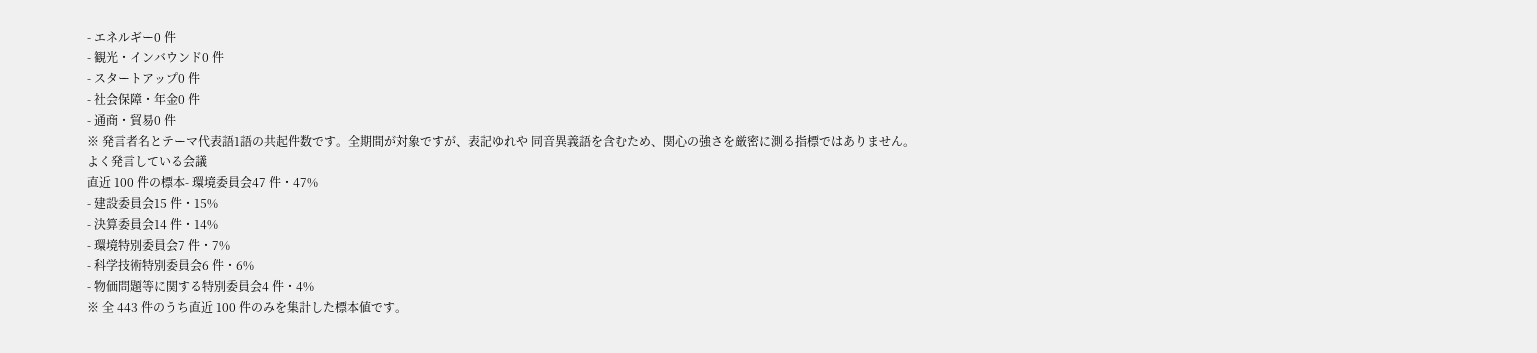- エネルギー0 件
- 観光・インバウンド0 件
- スタートアップ0 件
- 社会保障・年金0 件
- 通商・貿易0 件
※ 発言者名とテーマ代表語1語の共起件数です。全期間が対象ですが、表記ゆれや 同音異義語を含むため、関心の強さを厳密に測る指標ではありません。
よく発言している会議
直近 100 件の標本- 環境委員会47 件・47%
- 建設委員会15 件・15%
- 決算委員会14 件・14%
- 環境特別委員会7 件・7%
- 科学技術特別委員会6 件・6%
- 物価問題等に関する特別委員会4 件・4%
※ 全 443 件のうち直近 100 件のみを集計した標本値です。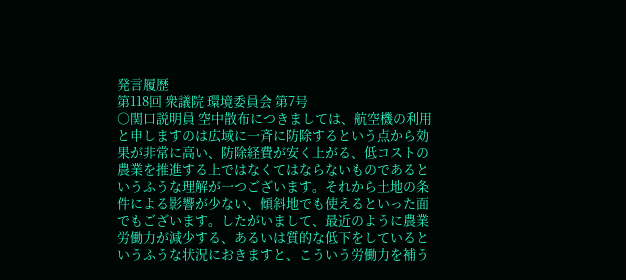発言履歴
第118回 衆議院 環境委員会 第7号
○関口説明員 空中散布につきましては、航空機の利用と申しますのは広域に一斉に防除するという点から効果が非常に高い、防除経費が安く上がる、低コストの農業を推進する上ではなくてはならないものであるというふうな理解が一つございます。それから土地の条件による影響が少ない、傾斜地でも使えるといった面でもございます。したがいまして、最近のように農業労働力が減少する、あるいは質的な低下をしているというふうな状況におきますと、こういう労働力を補う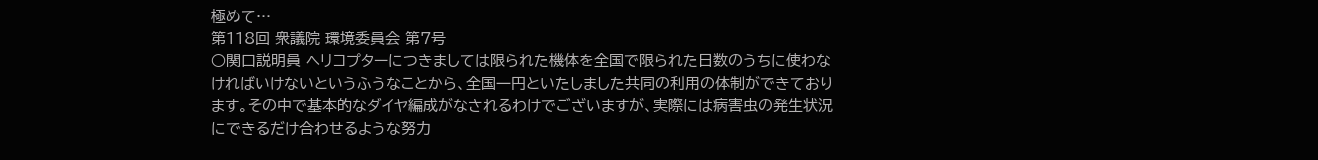極めて…
第118回 衆議院 環境委員会 第7号
○関口説明員 ヘリコプターにつきましては限られた機体を全国で限られた日数のうちに使わなければいけないというふうなことから、全国一円といたしました共同の利用の体制ができております。その中で基本的なダイヤ編成がなされるわけでございますが、実際には病害虫の発生状況にできるだけ合わせるような努力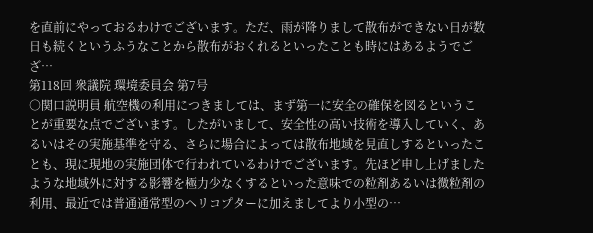を直前にやっておるわけでございます。ただ、雨が降りまして散布ができない日が数日も続くというふうなことから散布がおくれるといったことも時にはあるようでござ…
第118回 衆議院 環境委員会 第7号
○関口説明員 航空機の利用につきましては、まず第一に安全の確保を図るということが重要な点でございます。したがいまして、安全性の高い技術を導入していく、あるいはその実施基準を守る、さらに場合によっては散布地域を見直しするといったことも、現に現地の実施団体で行われているわけでございます。先ほど申し上げましたような地域外に対する影響を極力少なくするといった意味での粒剤あるいは微粒剤の利用、最近では普通通常型のヘリコプターに加えましてより小型の…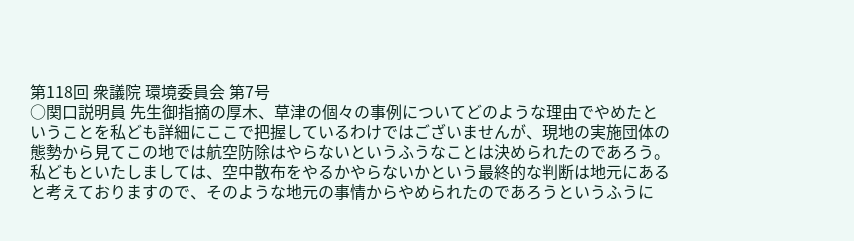第118回 衆議院 環境委員会 第7号
○関口説明員 先生御指摘の厚木、草津の個々の事例についてどのような理由でやめたということを私ども詳細にここで把握しているわけではございませんが、現地の実施団体の態勢から見てこの地では航空防除はやらないというふうなことは決められたのであろう。私どもといたしましては、空中散布をやるかやらないかという最終的な判断は地元にあると考えておりますので、そのような地元の事情からやめられたのであろうというふうに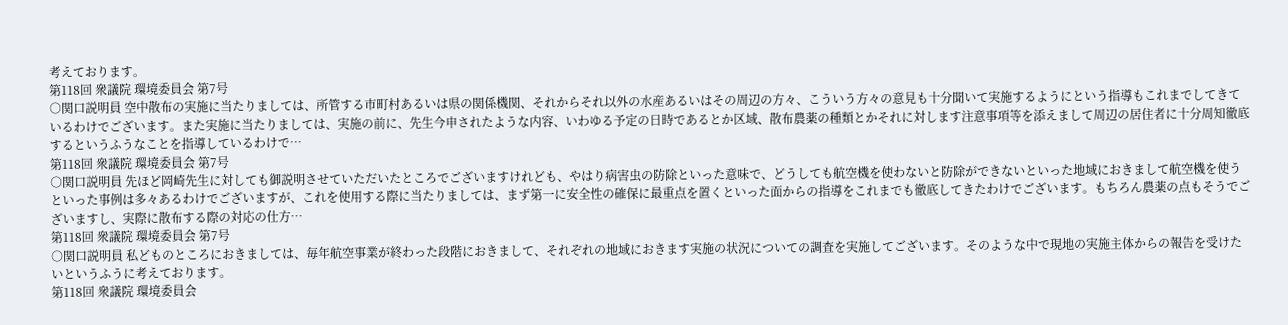考えております。
第118回 衆議院 環境委員会 第7号
○関口説明員 空中散布の実施に当たりましては、所管する市町村あるいは県の関係機関、それからそれ以外の水産あるいはその周辺の方々、こういう方々の意見も十分聞いて実施するようにという指導もこれまでしてきているわけでございます。また実施に当たりましては、実施の前に、先生今申されたような内容、いわゆる予定の日時であるとか区域、散布農薬の種類とかそれに対します注意事項等を添えまして周辺の居住者に十分周知徹底するというふうなことを指導しているわけで…
第118回 衆議院 環境委員会 第7号
○関口説明員 先ほど岡崎先生に対しても御説明させていただいたところでございますけれども、やはり病害虫の防除といった意味で、どうしても航空機を使わないと防除ができないといった地域におきまして航空機を使うといった事例は多々あるわけでございますが、これを使用する際に当たりましては、まず第一に安全性の確保に最重点を置くといった面からの指導をこれまでも徹底してきたわけでございます。もちろん農薬の点もそうでございますし、実際に散布する際の対応の仕方…
第118回 衆議院 環境委員会 第7号
○関口説明員 私どものところにおきましては、毎年航空事業が終わった段階におきまして、それぞれの地域におきます実施の状況についての調査を実施してございます。そのような中で現地の実施主体からの報告を受けたいというふうに考えております。
第118回 衆議院 環境委員会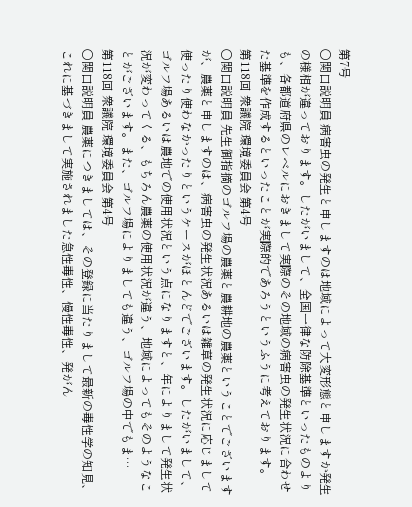第7号
○関口説明員 病害虫の発生と申しますのは地域によって大変形態と申しますか発生の様相が違っております。したがいまして、全国一律な防除基準といったものよりも、各都道府県のレベルにおきまして実際のその地域の病害虫の発生状況に合わせた基準を作成するといったことが実際的であろうというふうに考えております。
第118回 衆議院 環境委員会 第4号
○関口説明員 先生御指摘のゴルフ場の農薬と農耕地の農薬ということでございますが、農薬と申しますのは、病害虫の発生状況あるいは雑草の発生状況に応じまして使ったり使わなかったりというケースがほとんどでございます。したがいまして、ゴルフ場あるいは農地での使用状況という点になりますと、年によりまして発生状況が変わってくる、もちろん農薬の使用状況が違う、地域によってもそのようなことがございます。また、ゴルフ場によりましても違う、ゴルフ場の中でもま…
第118回 衆議院 環境委員会 第4号
○関口説明員 農薬につきましては、その登録に当たりまして最新の毒性学の知見、これに基づきまして実施されました急性毒性、慢性毒性、発がん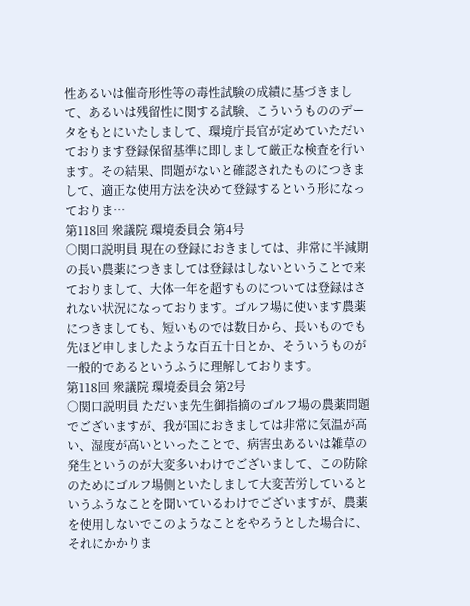性あるいは催奇形性等の毒性試験の成績に基づきまして、あるいは残留性に関する試験、こういうもののデータをもとにいたしまして、環境庁長官が定めていただいております登録保留基準に即しまして厳正な検査を行います。その結果、問題がないと確認されたものにつきまして、適正な使用方法を決めて登録するという形になっておりま…
第118回 衆議院 環境委員会 第4号
○関口説明員 現在の登録におきましては、非常に半減期の長い農薬につきましては登録はしないということで来ておりまして、大体一年を超すものについては登録はされない状況になっております。ゴルフ場に使います農薬につきましても、短いものでは数日から、長いものでも先ほど申しましたような百五十日とか、そういうものが一般的であるというふうに理解しております。
第118回 衆議院 環境委員会 第2号
○関口説明員 ただいま先生御指摘のゴルフ場の農薬問題でございますが、我が国におきましては非常に気温が高い、湿度が高いといったことで、病害虫あるいは雑草の発生というのが大変多いわけでございまして、この防除のためにゴルフ場側といたしまして大変苦労しているというふうなことを聞いているわけでございますが、農薬を使用しないでこのようなことをやろうとした場合に、それにかかりま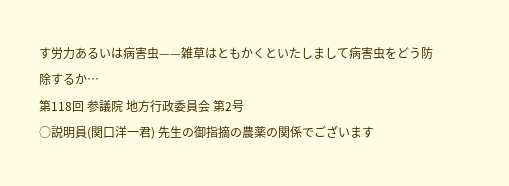す労力あるいは病害虫——雑草はともかくといたしまして病害虫をどう防除するか…
第118回 参議院 地方行政委員会 第2号
○説明員(関口洋一君) 先生の御指摘の農薬の関係でございます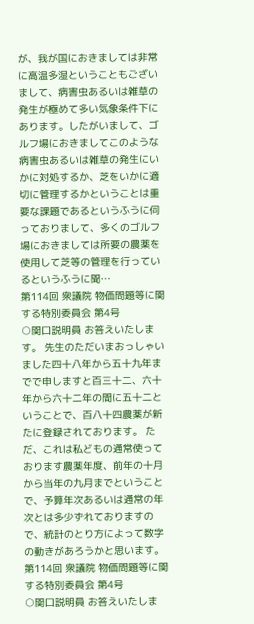が、我が国におきましては非常に高温多湿ということもございまして、病害虫あるいは雑草の発生が極めて多い気象条件下にあります。したがいまして、ゴルフ場におきましてこのような病害虫あるいは雑草の発生にいかに対処するか、芝をいかに適切に管理するかということは重要な課題であるというふうに伺っておりまして、多くのゴルフ場におきましては所要の農薬を使用して芝等の管理を行っているというふうに聞…
第114回 衆議院 物価問題等に関する特別委員会 第4号
○関口説明員 お答えいたします。 先生のただいまおっしゃいました四十八年から五十九年までで申しますと百三十二、六十年から六十二年の間に五十二ということで、百八十四農薬が新たに登録されております。 ただ、これは私どもの通常使っております農薬年度、前年の十月から当年の九月までということで、予算年次あるいは通常の年次とは多少ずれておりますので、統計のとり方によって数字の動きがあろうかと思います。
第114回 衆議院 物価問題等に関する特別委員会 第4号
○関口説明員 お答えいたしま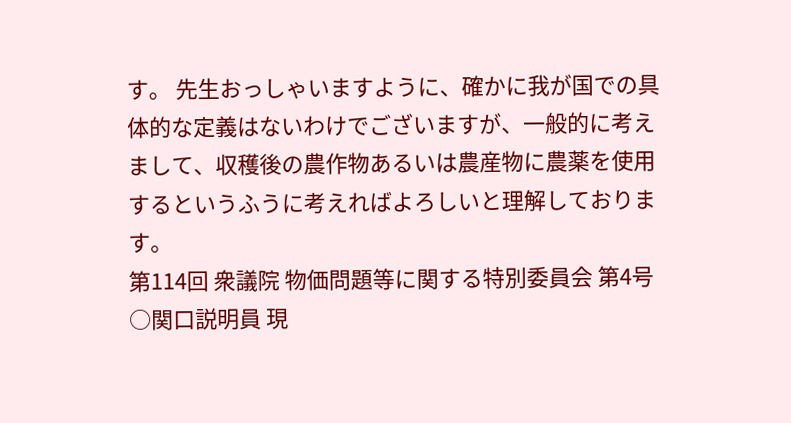す。 先生おっしゃいますように、確かに我が国での具体的な定義はないわけでございますが、一般的に考えまして、収穫後の農作物あるいは農産物に農薬を使用するというふうに考えればよろしいと理解しております。
第114回 衆議院 物価問題等に関する特別委員会 第4号
○関口説明員 現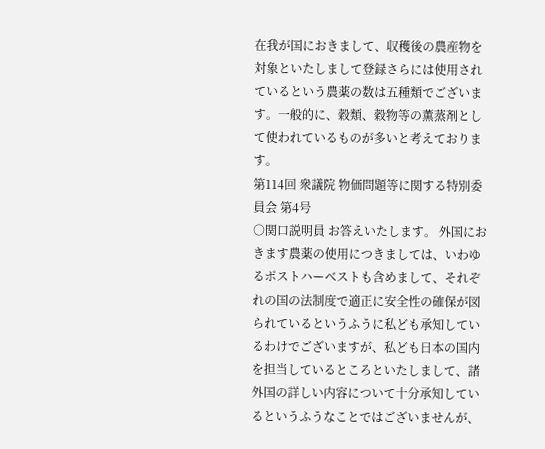在我が国におきまして、収穫後の農産物を対象といたしまして登録さらには使用されているという農薬の数は五種類でございます。一般的に、穀類、穀物等の薫蒸剤として使われているものが多いと考えております。
第114回 衆議院 物価問題等に関する特別委員会 第4号
○関口説明員 お答えいたします。 外国におきます農薬の使用につきましては、いわゆるポストハーベストも含めまして、それぞれの国の法制度で適正に安全性の確保が図られているというふうに私ども承知しているわけでございますが、私ども日本の国内を担当しているところといたしまして、諸外国の詳しい内容について十分承知しているというふうなことではございませんが、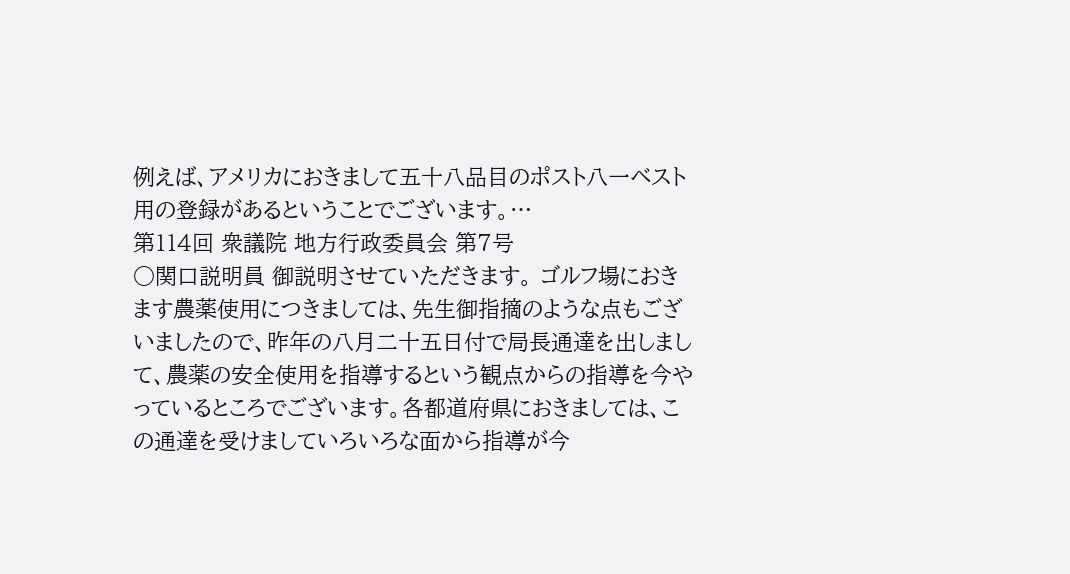例えば、アメリカにおきまして五十八品目のポスト八一ベスト用の登録があるということでございます。…
第114回 衆議院 地方行政委員会 第7号
○関口説明員 御説明させていただきます。 ゴルフ場におきます農薬使用につきましては、先生御指摘のような点もございましたので、昨年の八月二十五日付で局長通達を出しまして、農薬の安全使用を指導するという観点からの指導を今やっているところでございます。各都道府県におきましては、この通達を受けましていろいろな面から指導が今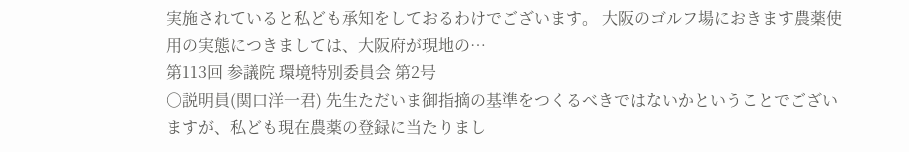実施されていると私ども承知をしておるわけでございます。 大阪のゴルフ場におきます農薬使用の実態につきましては、大阪府が現地の…
第113回 参議院 環境特別委員会 第2号
○説明員(関口洋一君) 先生ただいま御指摘の基準をつくるべきではないかということでございますが、私ども現在農薬の登録に当たりまし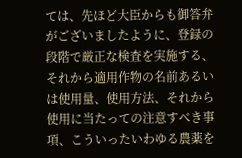ては、先ほど大臣からも御答弁がございましたように、登録の段階で厳正な検査を実施する、それから適用作物の名前あるいは使用量、使用方法、それから使用に当たっての注意すべき事項、こういったいわゆる農薬を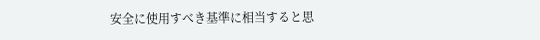安全に使用すべき基準に相当すると思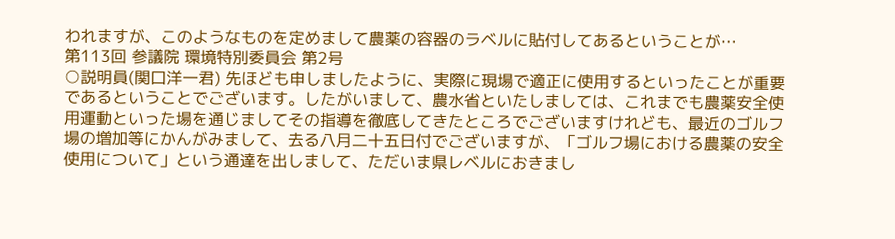われますが、このようなものを定めまして農薬の容器のラベルに貼付してあるということが…
第113回 参議院 環境特別委員会 第2号
○説明員(関口洋一君) 先ほども申しましたように、実際に現場で適正に使用するといったことが重要であるということでございます。したがいまして、農水省といたしましては、これまでも農薬安全使用運動といった場を通じましてその指導を徹底してきたところでございますけれども、最近のゴルフ場の増加等にかんがみまして、去る八月二十五日付でございますが、「ゴルフ場における農薬の安全使用について」という通達を出しまして、ただいま県レベルにおきまし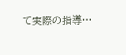て実際の指導…